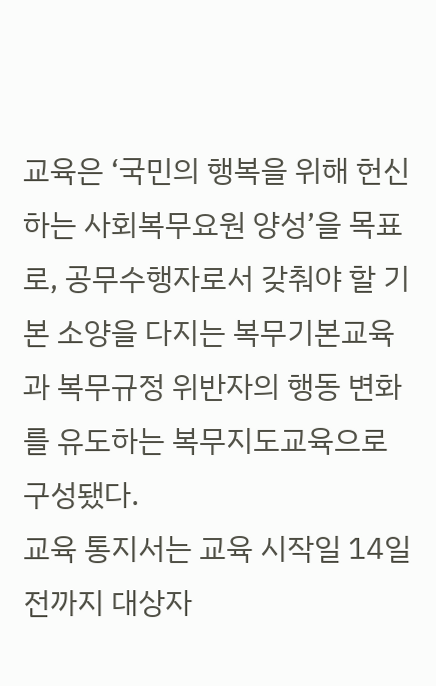교육은 ‘국민의 행복을 위해 헌신하는 사회복무요원 양성’을 목표로, 공무수행자로서 갖춰야 할 기본 소양을 다지는 복무기본교육과 복무규정 위반자의 행동 변화를 유도하는 복무지도교육으로 구성됐다.
교육 통지서는 교육 시작일 14일 전까지 대상자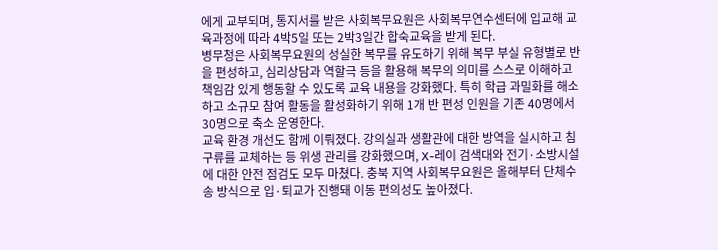에게 교부되며, 통지서를 받은 사회복무요원은 사회복무연수센터에 입교해 교육과정에 따라 4박5일 또는 2박3일간 합숙교육을 받게 된다.
병무청은 사회복무요원의 성실한 복무를 유도하기 위해 복무 부실 유형별로 반을 편성하고, 심리상담과 역할극 등을 활용해 복무의 의미를 스스로 이해하고 책임감 있게 행동할 수 있도록 교육 내용을 강화했다. 특히 학급 과밀화를 해소하고 소규모 참여 활동을 활성화하기 위해 1개 반 편성 인원을 기존 40명에서 30명으로 축소 운영한다.
교육 환경 개선도 함께 이뤄졌다. 강의실과 생활관에 대한 방역을 실시하고 침구류를 교체하는 등 위생 관리를 강화했으며, X-레이 검색대와 전기·소방시설에 대한 안전 점검도 모두 마쳤다. 충북 지역 사회복무요원은 올해부터 단체수송 방식으로 입·퇴교가 진행돼 이동 편의성도 높아졌다.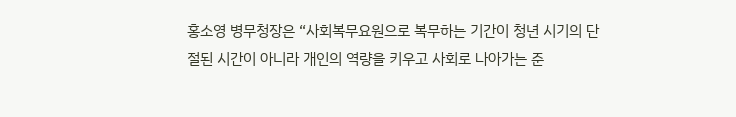홍소영 병무청장은 “사회복무요원으로 복무하는 기간이 청년 시기의 단절된 시간이 아니라 개인의 역량을 키우고 사회로 나아가는 준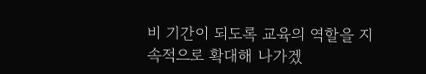비 기간이 되도록 교육의 역할을 지속적으로 확대해 나가겠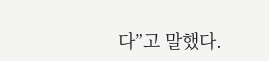다”고 말했다.